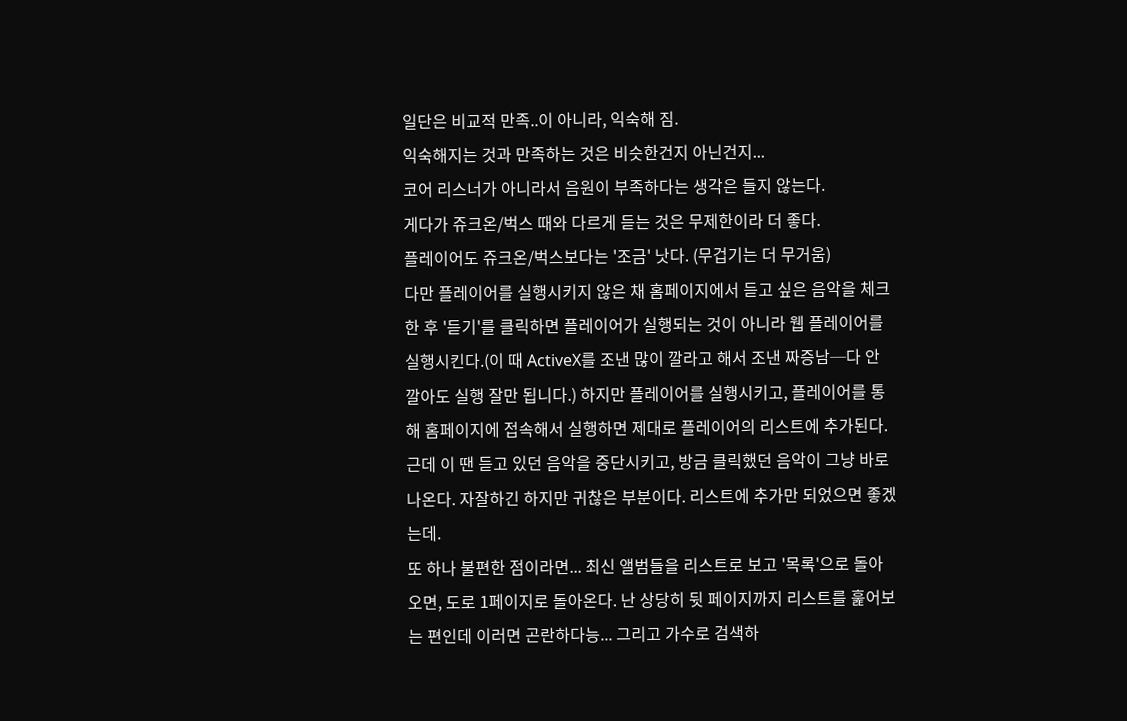일단은 비교적 만족..이 아니라, 익숙해 짐.
익숙해지는 것과 만족하는 것은 비슷한건지 아닌건지...
코어 리스너가 아니라서 음원이 부족하다는 생각은 들지 않는다.
게다가 쥬크온/벅스 때와 다르게 듣는 것은 무제한이라 더 좋다.
플레이어도 쥬크온/벅스보다는 '조금' 낫다. (무겁기는 더 무거움)
다만 플레이어를 실행시키지 않은 채 홈페이지에서 듣고 싶은 음악을 체크한 후 '듣기'를 클릭하면 플레이어가 실행되는 것이 아니라 웹 플레이어를 실행시킨다.(이 때 ActiveX를 조낸 많이 깔라고 해서 조낸 짜증남─다 안 깔아도 실행 잘만 됩니다.) 하지만 플레이어를 실행시키고, 플레이어를 통해 홈페이지에 접속해서 실행하면 제대로 플레이어의 리스트에 추가된다. 근데 이 땐 듣고 있던 음악을 중단시키고, 방금 클릭했던 음악이 그냥 바로 나온다. 자잘하긴 하지만 귀찮은 부분이다. 리스트에 추가만 되었으면 좋겠는데.
또 하나 불편한 점이라면... 최신 앨범들을 리스트로 보고 '목록'으로 돌아오면, 도로 1페이지로 돌아온다. 난 상당히 뒷 페이지까지 리스트를 훑어보는 편인데 이러면 곤란하다능... 그리고 가수로 검색하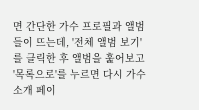면 간단한 가수 프로필과 앨범들이 뜨는데, '전체 앨범 보기'를 클릭한 후 앨범을 훑어보고 '목록으로'를 누르면 다시 가수 소개 페이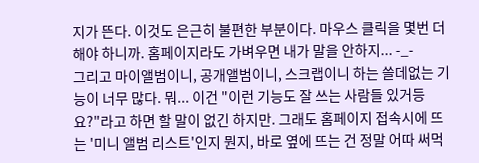지가 뜬다. 이것도 은근히 불편한 부분이다. 마우스 클릭을 몇번 더 해야 하니까. 홈페이지라도 가벼우면 내가 말을 안하지... -_-
그리고 마이앨범이니, 공개앨범이니, 스크랩이니 하는 쓸데없는 기능이 너무 많다. 뭐... 이건 "이런 기능도 잘 쓰는 사람들 있거등요?"라고 하면 할 말이 없긴 하지만. 그래도 홈페이지 접속시에 뜨는 '미니 앨범 리스트'인지 뭔지, 바로 옆에 뜨는 건 정말 어따 써먹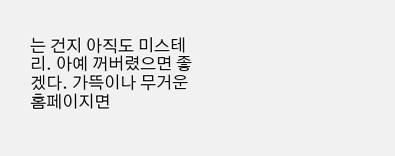는 건지 아직도 미스테리. 아예 꺼버렸으면 좋겠다. 가뜩이나 무거운 홈페이지면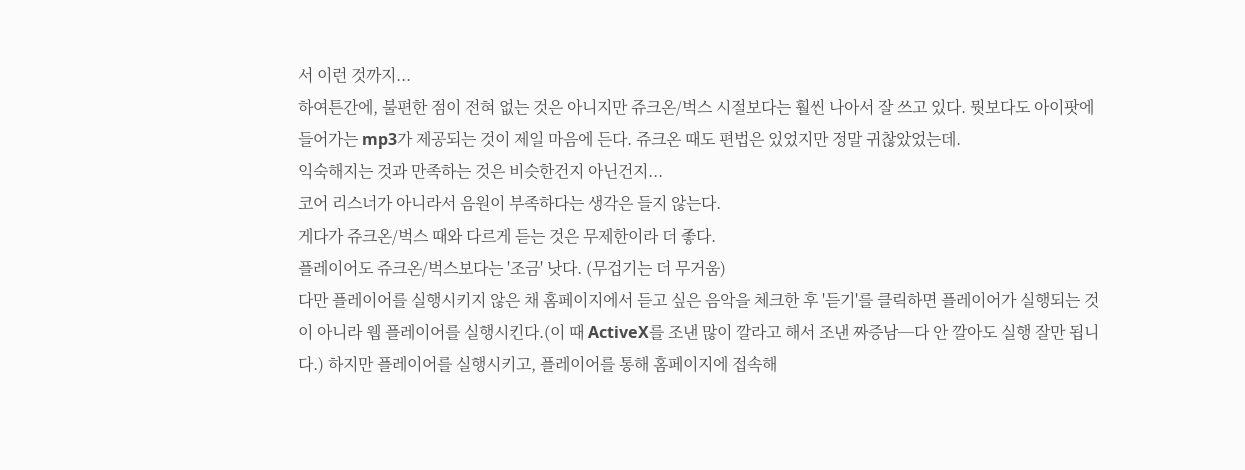서 이런 것까지...
하여튼간에, 불편한 점이 전혀 없는 것은 아니지만 쥬크온/벅스 시절보다는 훨씬 나아서 잘 쓰고 있다. 뭣보다도 아이팟에 들어가는 mp3가 제공되는 것이 제일 마음에 든다. 쥬크온 때도 편법은 있었지만 정말 귀찮았었는데.
익숙해지는 것과 만족하는 것은 비슷한건지 아닌건지...
코어 리스너가 아니라서 음원이 부족하다는 생각은 들지 않는다.
게다가 쥬크온/벅스 때와 다르게 듣는 것은 무제한이라 더 좋다.
플레이어도 쥬크온/벅스보다는 '조금' 낫다. (무겁기는 더 무거움)
다만 플레이어를 실행시키지 않은 채 홈페이지에서 듣고 싶은 음악을 체크한 후 '듣기'를 클릭하면 플레이어가 실행되는 것이 아니라 웹 플레이어를 실행시킨다.(이 때 ActiveX를 조낸 많이 깔라고 해서 조낸 짜증남─다 안 깔아도 실행 잘만 됩니다.) 하지만 플레이어를 실행시키고, 플레이어를 통해 홈페이지에 접속해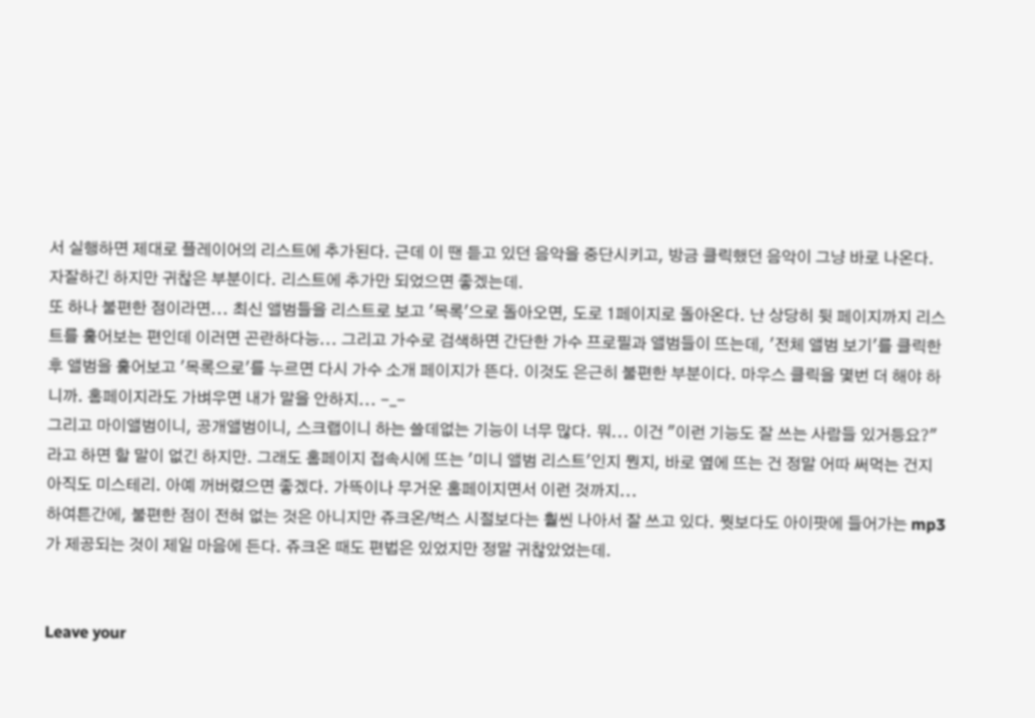서 실행하면 제대로 플레이어의 리스트에 추가된다. 근데 이 땐 듣고 있던 음악을 중단시키고, 방금 클릭했던 음악이 그냥 바로 나온다. 자잘하긴 하지만 귀찮은 부분이다. 리스트에 추가만 되었으면 좋겠는데.
또 하나 불편한 점이라면... 최신 앨범들을 리스트로 보고 '목록'으로 돌아오면, 도로 1페이지로 돌아온다. 난 상당히 뒷 페이지까지 리스트를 훑어보는 편인데 이러면 곤란하다능... 그리고 가수로 검색하면 간단한 가수 프로필과 앨범들이 뜨는데, '전체 앨범 보기'를 클릭한 후 앨범을 훑어보고 '목록으로'를 누르면 다시 가수 소개 페이지가 뜬다. 이것도 은근히 불편한 부분이다. 마우스 클릭을 몇번 더 해야 하니까. 홈페이지라도 가벼우면 내가 말을 안하지... -_-
그리고 마이앨범이니, 공개앨범이니, 스크랩이니 하는 쓸데없는 기능이 너무 많다. 뭐... 이건 "이런 기능도 잘 쓰는 사람들 있거등요?"라고 하면 할 말이 없긴 하지만. 그래도 홈페이지 접속시에 뜨는 '미니 앨범 리스트'인지 뭔지, 바로 옆에 뜨는 건 정말 어따 써먹는 건지 아직도 미스테리. 아예 꺼버렸으면 좋겠다. 가뜩이나 무거운 홈페이지면서 이런 것까지...
하여튼간에, 불편한 점이 전혀 없는 것은 아니지만 쥬크온/벅스 시절보다는 훨씬 나아서 잘 쓰고 있다. 뭣보다도 아이팟에 들어가는 mp3가 제공되는 것이 제일 마음에 든다. 쥬크온 때도 편법은 있었지만 정말 귀찮았었는데.


Leave your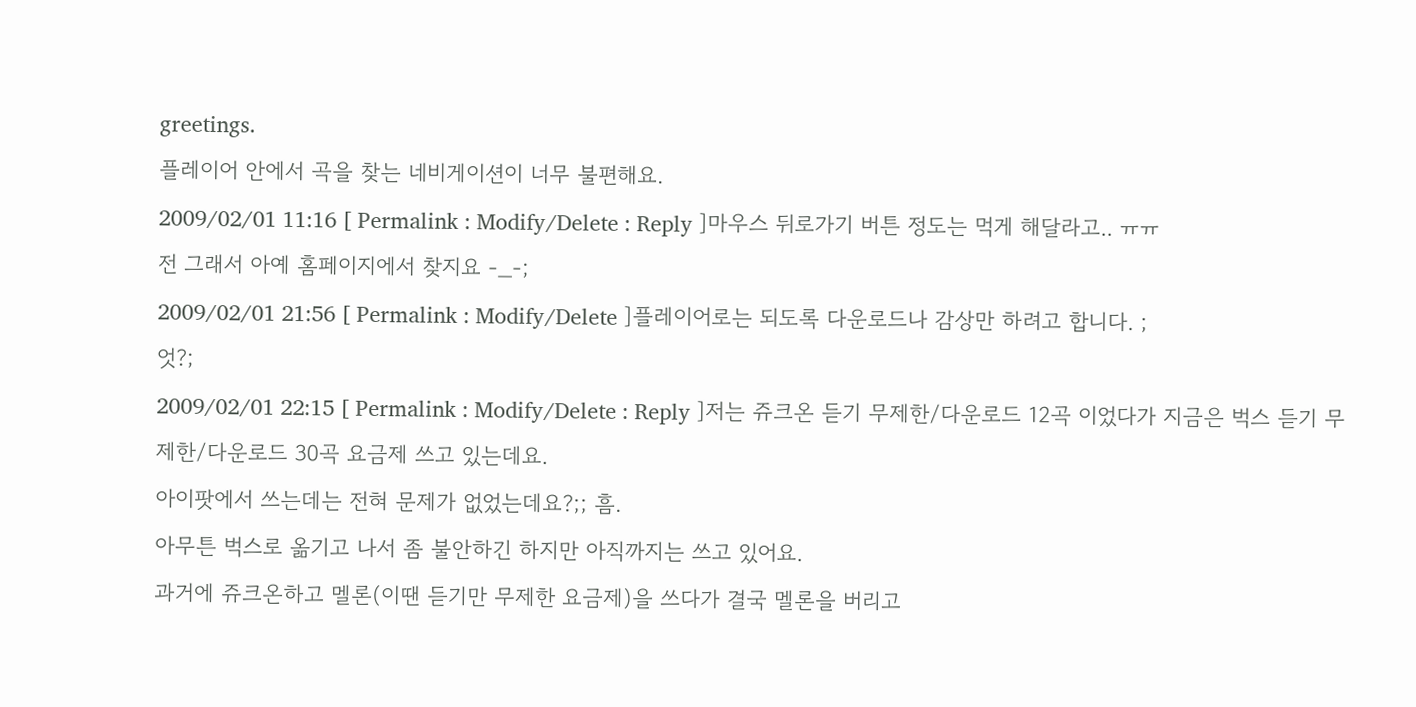greetings.
플레이어 안에서 곡을 찾는 네비게이션이 너무 불편해요.
2009/02/01 11:16 [ Permalink : Modify/Delete : Reply ]마우스 뒤로가기 버튼 정도는 먹게 해달라고.. ㅠㅠ
전 그래서 아예 홈페이지에서 찾지요 -_-;
2009/02/01 21:56 [ Permalink : Modify/Delete ]플레이어로는 되도록 다운로드나 감상만 하려고 합니다. ;
엇?;
2009/02/01 22:15 [ Permalink : Modify/Delete : Reply ]저는 쥬크온 듣기 무제한/다운로드 12곡 이었다가 지금은 벅스 듣기 무제한/다운로드 30곡 요금제 쓰고 있는데요.
아이팟에서 쓰는데는 전혀 문제가 없었는데요?;; 흠.
아무튼 벅스로 옮기고 나서 좀 불안하긴 하지만 아직까지는 쓰고 있어요.
과거에 쥬크온하고 멜론(이땐 듣기만 무제한 요금제)을 쓰다가 결국 멜론을 버리고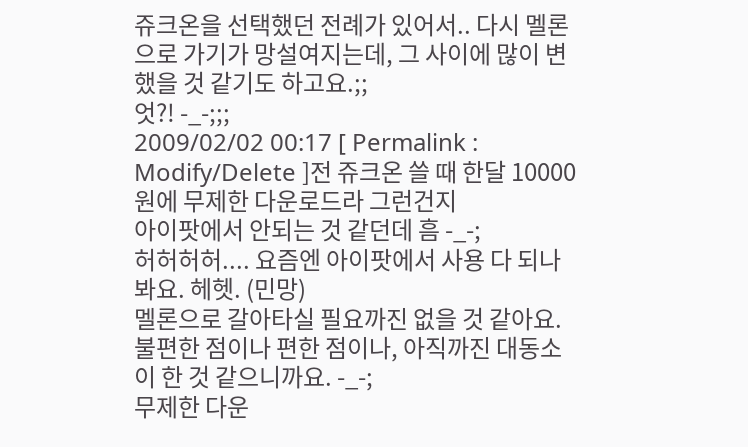쥬크온을 선택했던 전례가 있어서.. 다시 멜론으로 가기가 망설여지는데, 그 사이에 많이 변했을 것 같기도 하고요.;;
엇?! -_-;;;
2009/02/02 00:17 [ Permalink : Modify/Delete ]전 쥬크온 쓸 때 한달 10000원에 무제한 다운로드라 그런건지
아이팟에서 안되는 것 같던데 흠 -_-;
허허허허.... 요즘엔 아이팟에서 사용 다 되나봐요. 헤헷. (민망)
멜론으로 갈아타실 필요까진 없을 것 같아요.
불편한 점이나 편한 점이나, 아직까진 대동소이 한 것 같으니까요. -_-;
무제한 다운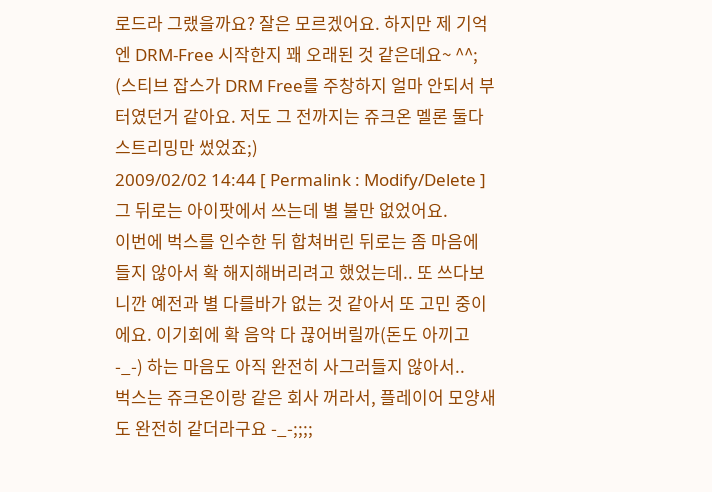로드라 그랬을까요? 잘은 모르겠어요. 하지만 제 기억엔 DRM-Free 시작한지 꽤 오래된 것 같은데요~ ^^; (스티브 잡스가 DRM Free를 주창하지 얼마 안되서 부터였던거 같아요. 저도 그 전까지는 쥬크온 멜론 둘다 스트리밍만 썼었죠;)
2009/02/02 14:44 [ Permalink : Modify/Delete ]그 뒤로는 아이팟에서 쓰는데 별 불만 없었어요.
이번에 벅스를 인수한 뒤 합쳐버린 뒤로는 좀 마음에 들지 않아서 확 해지해버리려고 했었는데.. 또 쓰다보니깐 예전과 별 다를바가 없는 것 같아서 또 고민 중이에요. 이기회에 확 음악 다 끊어버릴까(돈도 아끼고-_-) 하는 마음도 아직 완전히 사그러들지 않아서..
벅스는 쥬크온이랑 같은 회사 꺼라서, 플레이어 모양새도 완전히 같더라구요 -_-;;;;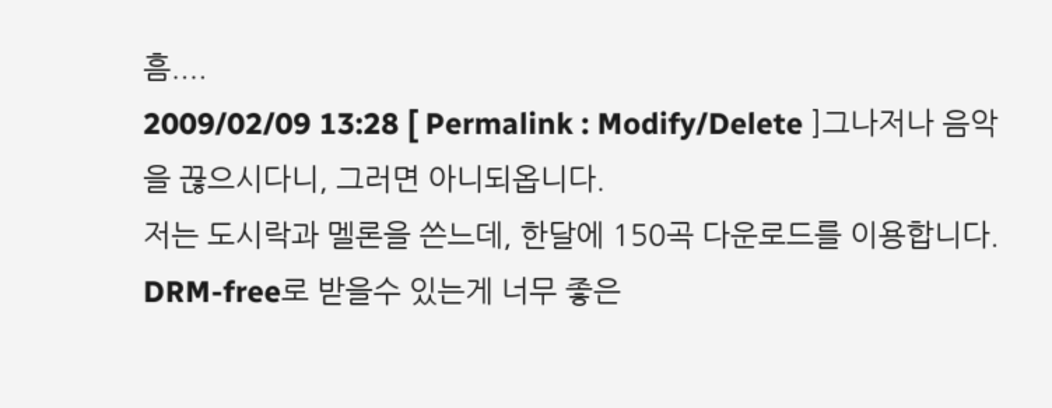흠....
2009/02/09 13:28 [ Permalink : Modify/Delete ]그나저나 음악을 끊으시다니, 그러면 아니되옵니다.
저는 도시락과 멜론을 쓴느데, 한달에 150곡 다운로드를 이용합니다. DRM-free로 받을수 있는게 너무 좋은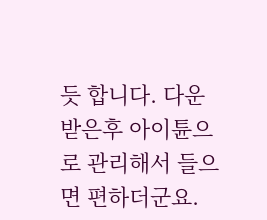듯 합니다. 다운 받은후 아이튠으로 관리해서 들으면 편하더군요.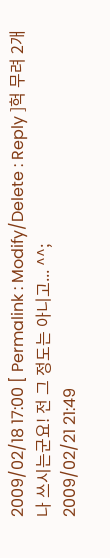2009/02/18 17:00 [ Permalink : Modify/Delete : Reply ]헉 무려 2개나 쓰시는군요! 전 그 정도는 아니고... ^^;
2009/02/21 21:49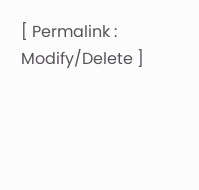[ Permalink : Modify/Delete ]